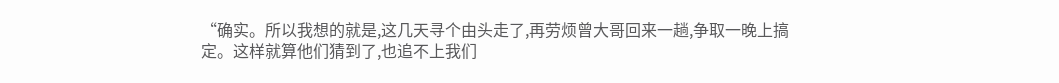“确实。所以我想的就是,这几天寻个由头走了,再劳烦曾大哥回来一趟,争取一晚上搞定。这样就算他们猜到了,也追不上我们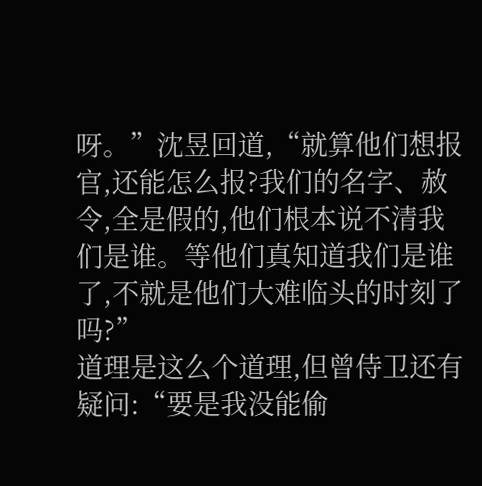呀。”沈昱回道,“就算他们想报官,还能怎么报?我们的名字、赦令,全是假的,他们根本说不清我们是谁。等他们真知道我们是谁了,不就是他们大难临头的时刻了吗?”
道理是这么个道理,但曾侍卫还有疑问:“要是我没能偷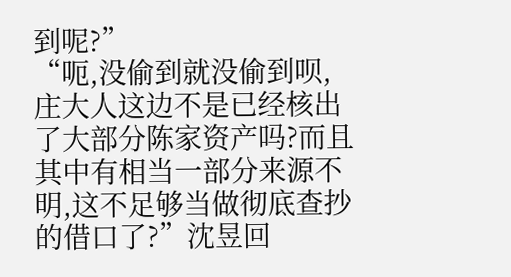到呢?”
“呃,没偷到就没偷到呗,庄大人这边不是已经核出了大部分陈家资产吗?而且其中有相当一部分来源不明,这不足够当做彻底查抄的借口了?”沈昱回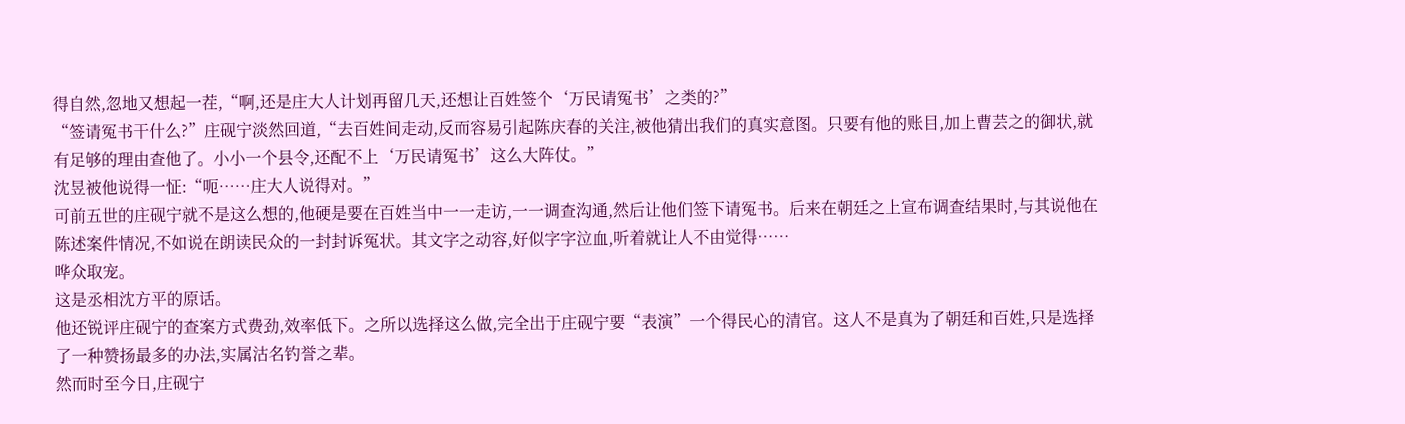得自然,忽地又想起一茬,“啊,还是庄大人计划再留几天,还想让百姓签个‘万民请冤书’之类的?”
“签请冤书干什么?”庄砚宁淡然回道,“去百姓间走动,反而容易引起陈庆春的关注,被他猜出我们的真实意图。只要有他的账目,加上曹芸之的御状,就有足够的理由查他了。小小一个县令,还配不上‘万民请冤书’这么大阵仗。”
沈昱被他说得一怔:“呃……庄大人说得对。”
可前五世的庄砚宁就不是这么想的,他硬是要在百姓当中一一走访,一一调查沟通,然后让他们签下请冤书。后来在朝廷之上宣布调查结果时,与其说他在陈述案件情况,不如说在朗读民众的一封封诉冤状。其文字之动容,好似字字泣血,听着就让人不由觉得……
哗众取宠。
这是丞相沈方平的原话。
他还锐评庄砚宁的查案方式费劲,效率低下。之所以选择这么做,完全出于庄砚宁要“表演”一个得民心的清官。这人不是真为了朝廷和百姓,只是选择了一种赞扬最多的办法,实属沽名钓誉之辈。
然而时至今日,庄砚宁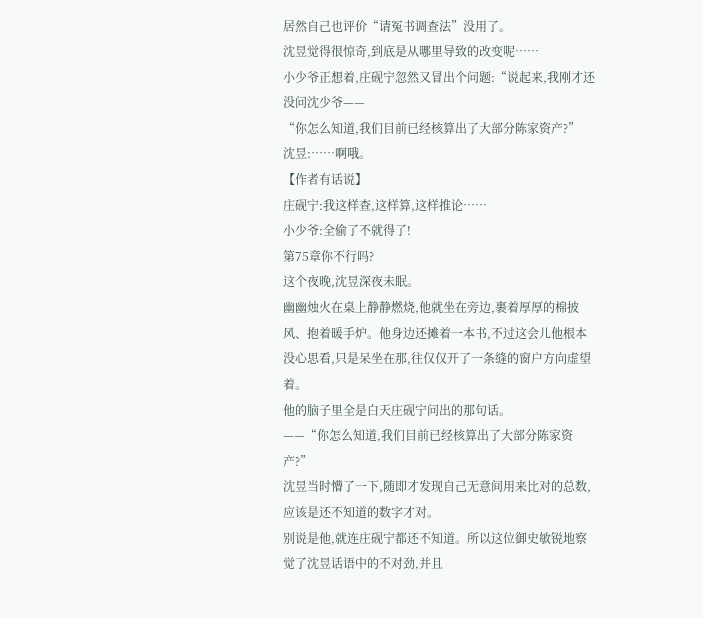居然自己也评价“请冤书调查法”没用了。
沈昱觉得很惊奇,到底是从哪里导致的改变呢……
小少爷正想着,庄砚宁忽然又冒出个问题:“说起来,我刚才还没问沈少爷——
“你怎么知道,我们目前已经核算出了大部分陈家资产?”
沈昱:……啊哦。
【作者有话说】
庄砚宁:我这样查,这样算,这样推论……
小少爷:全偷了不就得了!
第75章你不行吗?
这个夜晚,沈昱深夜未眠。
幽幽烛火在桌上静静燃烧,他就坐在旁边,裹着厚厚的棉披风、抱着暖手炉。他身边还摊着一本书,不过这会儿他根本没心思看,只是呆坐在那,往仅仅开了一条缝的窗户方向虚望着。
他的脑子里全是白天庄砚宁问出的那句话。
——“你怎么知道,我们目前已经核算出了大部分陈家资产?”
沈昱当时懵了一下,随即才发现自己无意间用来比对的总数,应该是还不知道的数字才对。
别说是他,就连庄砚宁都还不知道。所以这位御史敏锐地察觉了沈昱话语中的不对劲,并且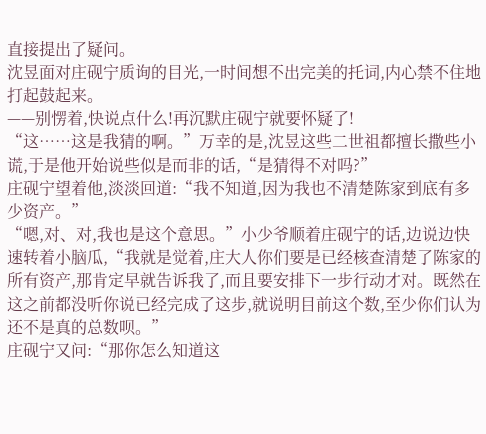直接提出了疑问。
沈昱面对庄砚宁质询的目光,一时间想不出完美的托词,内心禁不住地打起鼓起来。
——别愣着,快说点什么!再沉默庄砚宁就要怀疑了!
“这……这是我猜的啊。”万幸的是,沈昱这些二世祖都擅长撒些小谎,于是他开始说些似是而非的话,“是猜得不对吗?”
庄砚宁望着他,淡淡回道:“我不知道,因为我也不清楚陈家到底有多少资产。”
“嗯,对、对,我也是这个意思。”小少爷顺着庄砚宁的话,边说边快速转着小脑瓜,“我就是觉着,庄大人你们要是已经核查清楚了陈家的所有资产,那肯定早就告诉我了,而且要安排下一步行动才对。既然在这之前都没听你说已经完成了这步,就说明目前这个数,至少你们认为还不是真的总数呗。”
庄砚宁又问:“那你怎么知道这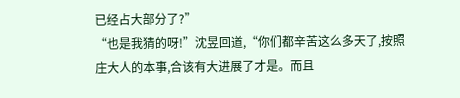已经占大部分了?”
“也是我猜的呀!”沈昱回道,“你们都辛苦这么多天了,按照庄大人的本事,合该有大进展了才是。而且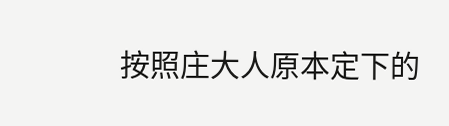按照庄大人原本定下的